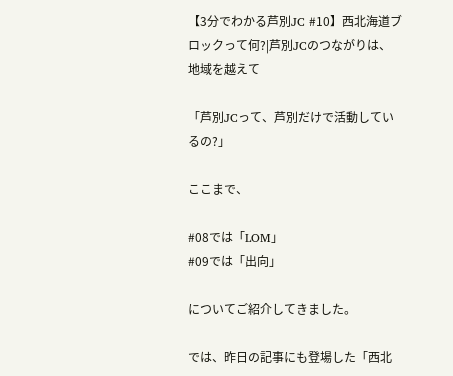【3分でわかる芦別JC #10】西北海道ブロックって何?|芦別JCのつながりは、地域を越えて

「芦別JCって、芦別だけで活動しているの?」

ここまで、

#08では「LOM」
#09では「出向」

についてご紹介してきました。

では、昨日の記事にも登場した「西北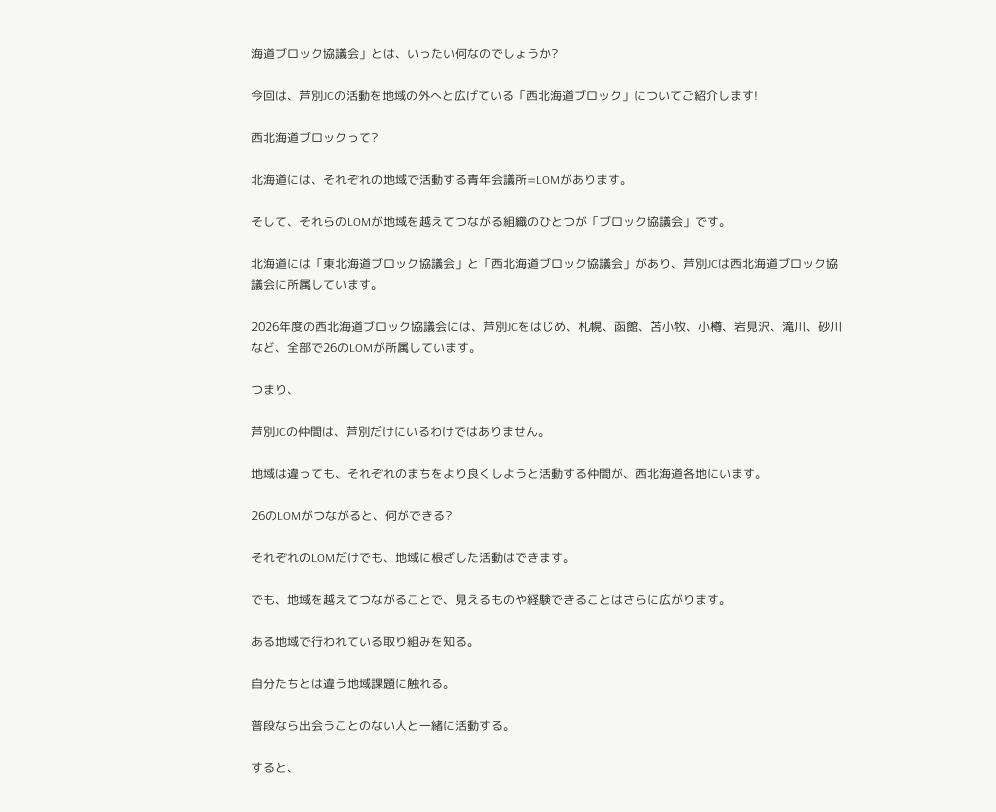海道ブロック協議会」とは、いったい何なのでしょうか?

今回は、芦別JCの活動を地域の外へと広げている「西北海道ブロック」についてご紹介します!

西北海道ブロックって?

北海道には、それぞれの地域で活動する青年会議所=LOMがあります。

そして、それらのLOMが地域を越えてつながる組織のひとつが「ブロック協議会」です。

北海道には「東北海道ブロック協議会」と「西北海道ブロック協議会」があり、芦別JCは西北海道ブロック協議会に所属しています。

2026年度の西北海道ブロック協議会には、芦別JCをはじめ、札幌、函館、苫小牧、小樽、岩見沢、滝川、砂川など、全部で26のLOMが所属しています。

つまり、

芦別JCの仲間は、芦別だけにいるわけではありません。

地域は違っても、それぞれのまちをより良くしようと活動する仲間が、西北海道各地にいます。

26のLOMがつながると、何ができる?

それぞれのLOMだけでも、地域に根ざした活動はできます。

でも、地域を越えてつながることで、見えるものや経験できることはさらに広がります。

ある地域で行われている取り組みを知る。

自分たちとは違う地域課題に触れる。

普段なら出会うことのない人と一緒に活動する。

すると、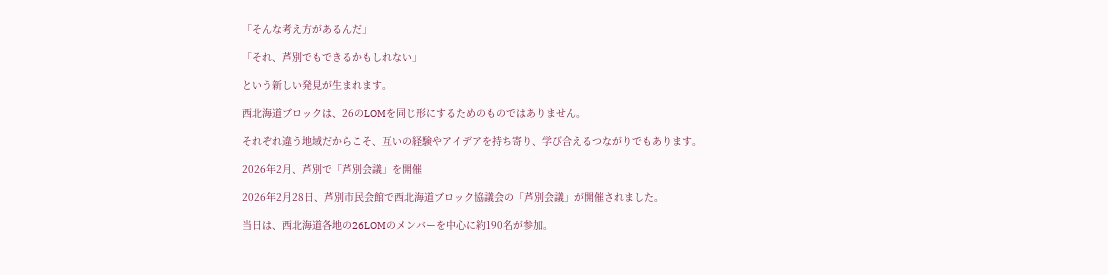「そんな考え方があるんだ」

「それ、芦別でもできるかもしれない」

という新しい発見が生まれます。

西北海道ブロックは、26のLOMを同じ形にするためのものではありません。

それぞれ違う地域だからこそ、互いの経験やアイデアを持ち寄り、学び合えるつながりでもあります。

2026年2月、芦別で「芦別会議」を開催

2026年2月28日、芦別市民会館で西北海道ブロック協議会の「芦別会議」が開催されました。

当日は、西北海道各地の26LOMのメンバーを中心に約190名が参加。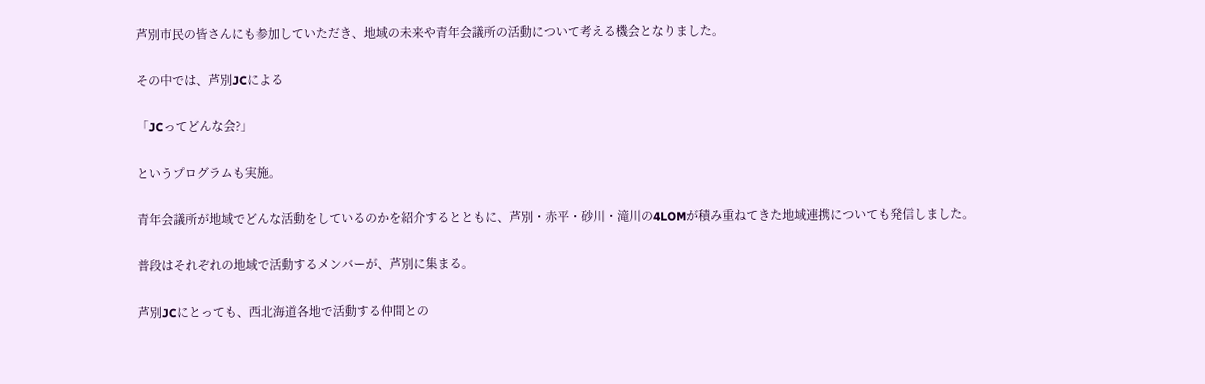芦別市民の皆さんにも参加していただき、地域の未来や青年会議所の活動について考える機会となりました。

その中では、芦別JCによる

「JCってどんな会?」

というプログラムも実施。

青年会議所が地域でどんな活動をしているのかを紹介するとともに、芦別・赤平・砂川・滝川の4LOMが積み重ねてきた地域連携についても発信しました。

普段はそれぞれの地域で活動するメンバーが、芦別に集まる。

芦別JCにとっても、西北海道各地で活動する仲間との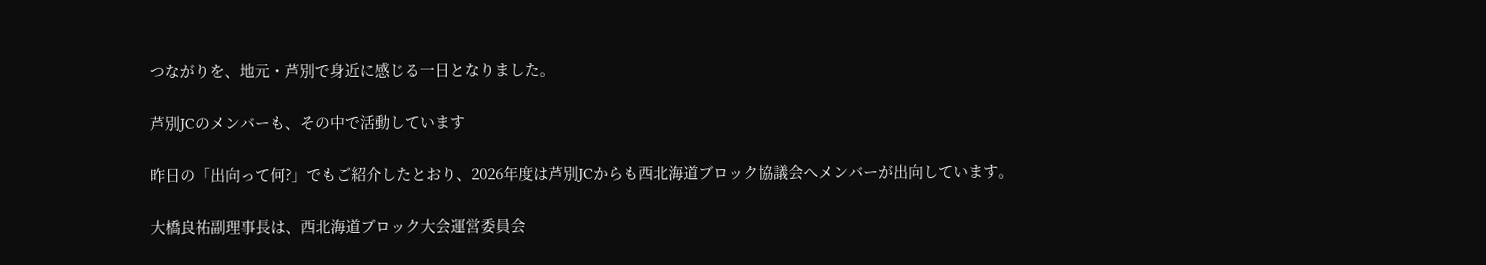つながりを、地元・芦別で身近に感じる一日となりました。

芦別JCのメンバーも、その中で活動しています

昨日の「出向って何?」でもご紹介したとおり、2026年度は芦別JCからも西北海道ブロック協議会へメンバーが出向しています。

大橋良祐副理事長は、西北海道ブロック大会運営委員会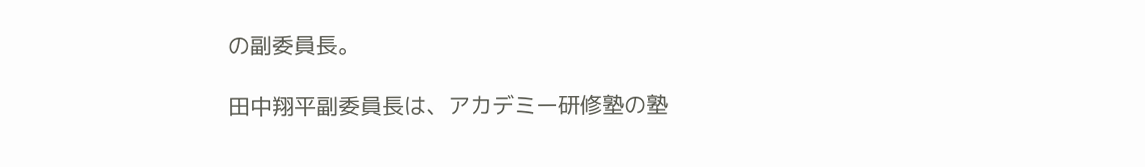の副委員長。

田中翔平副委員長は、アカデミー研修塾の塾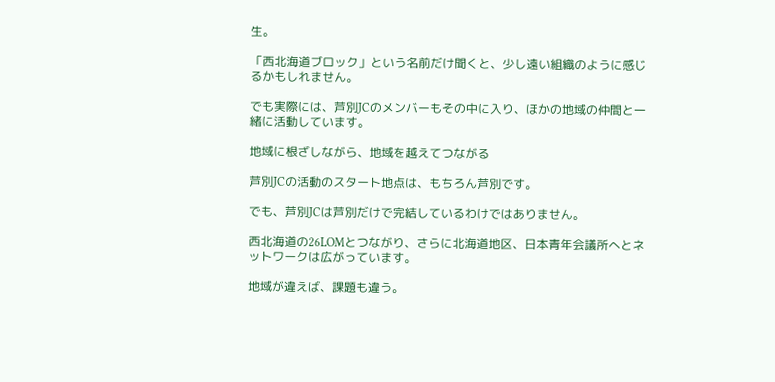生。

「西北海道ブロック」という名前だけ聞くと、少し遠い組織のように感じるかもしれません。

でも実際には、芦別JCのメンバーもその中に入り、ほかの地域の仲間と一緒に活動しています。

地域に根ざしながら、地域を越えてつながる

芦別JCの活動のスタート地点は、もちろん芦別です。

でも、芦別JCは芦別だけで完結しているわけではありません。

西北海道の26LOMとつながり、さらに北海道地区、日本青年会議所へとネットワークは広がっています。

地域が違えば、課題も違う。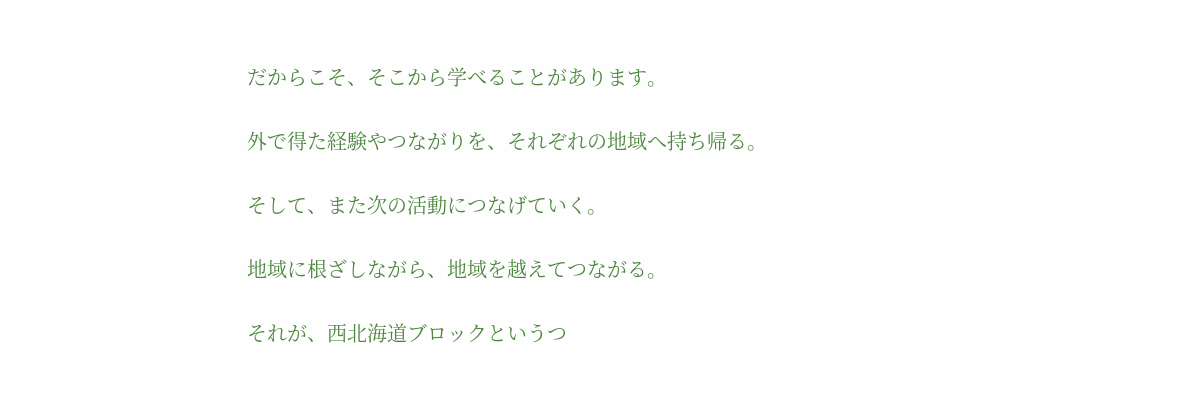だからこそ、そこから学べることがあります。

外で得た経験やつながりを、それぞれの地域へ持ち帰る。

そして、また次の活動につなげていく。

地域に根ざしながら、地域を越えてつながる。

それが、西北海道ブロックというつ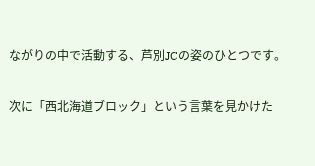ながりの中で活動する、芦別JCの姿のひとつです。

次に「西北海道ブロック」という言葉を見かけた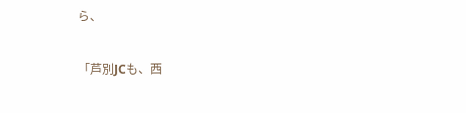ら、

「芦別JCも、西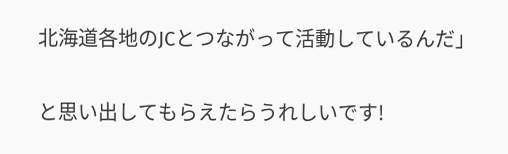北海道各地のJCとつながって活動しているんだ」

と思い出してもらえたらうれしいです!